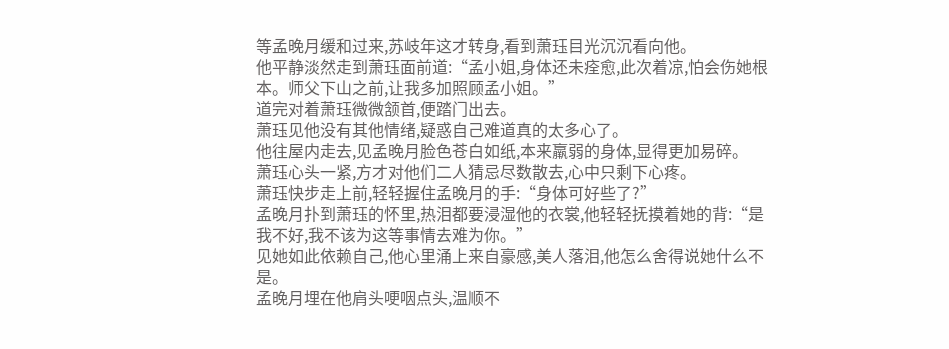等孟晚月缓和过来,苏岐年这才转身,看到萧珏目光沉沉看向他。
他平静淡然走到萧珏面前道:“孟小姐,身体还未痊愈,此次着凉,怕会伤她根本。师父下山之前,让我多加照顾孟小姐。”
道完对着萧珏微微颔首,便踏门出去。
萧珏见他没有其他情绪,疑惑自己难道真的太多心了。
他往屋内走去,见孟晚月脸色苍白如纸,本来羸弱的身体,显得更加易碎。
萧珏心头一紧,方才对他们二人猜忌尽数散去,心中只剩下心疼。
萧珏快步走上前,轻轻握住孟晚月的手:“身体可好些了?”
孟晚月扑到萧珏的怀里,热泪都要浸湿他的衣裳,他轻轻抚摸着她的背:“是我不好,我不该为这等事情去难为你。”
见她如此依赖自己,他心里涌上来自豪感,美人落泪,他怎么舍得说她什么不是。
孟晚月埋在他肩头哽咽点头,温顺不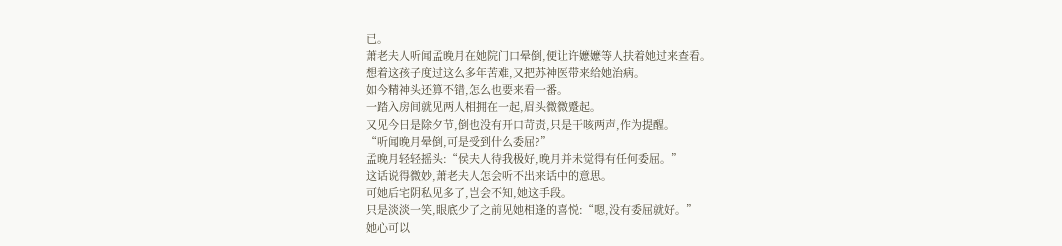已。
萧老夫人听闻孟晚月在她院门口晕倒,便让许嬷嬷等人扶着她过来查看。
想着这孩子度过这么多年苦难,又把苏神医带来给她治病。
如今精神头还算不错,怎么也要来看一番。
一踏入房间就见两人相拥在一起,眉头微微蹙起。
又见今日是除夕节,倒也没有开口苛责,只是干咳两声,作为提醒。
“听闻晚月晕倒,可是受到什么委屈?”
孟晚月轻轻摇头:“侯夫人待我极好,晚月并未觉得有任何委屈。”
这话说得微妙,萧老夫人怎会听不出来话中的意思。
可她后宅阴私见多了,岂会不知,她这手段。
只是淡淡一笑,眼底少了之前见她相逢的喜悦:“嗯,没有委屈就好。”
她心可以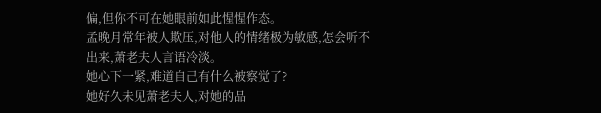偏,但你不可在她眼前如此惺惺作态。
孟晚月常年被人欺压,对他人的情绪极为敏感,怎会听不出来,萧老夫人言语冷淡。
她心下一紧,难道自己有什么被察觉了?
她好久未见萧老夫人,对她的品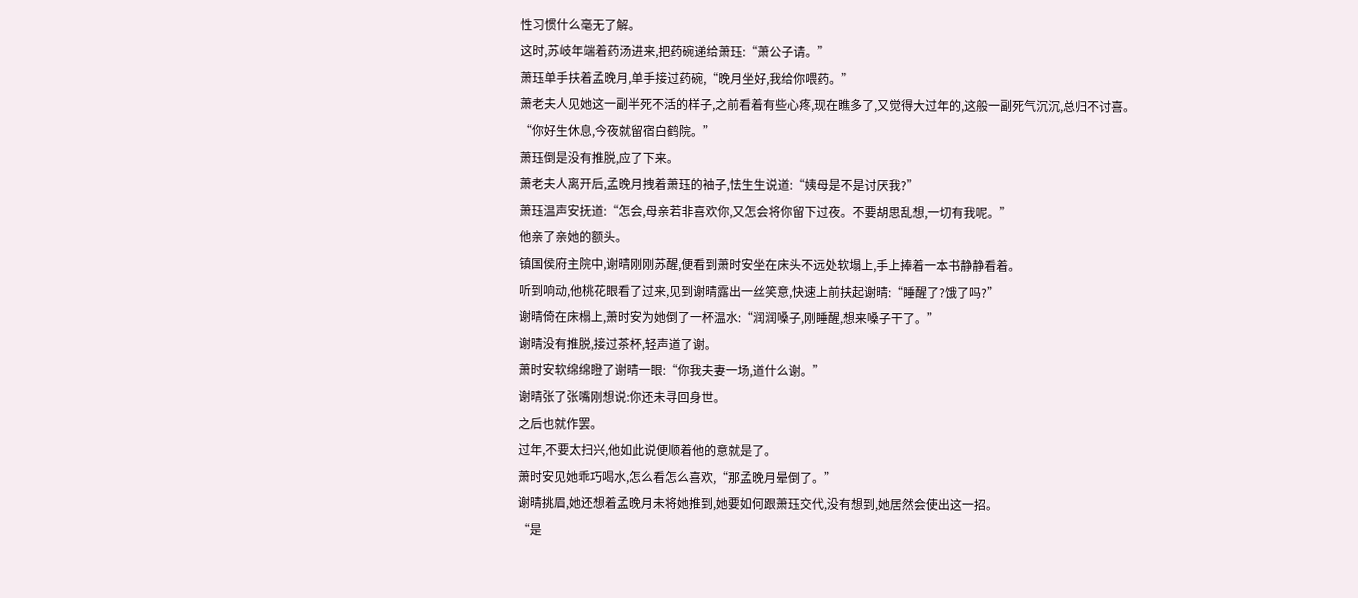性习惯什么毫无了解。
这时,苏岐年端着药汤进来,把药碗递给萧珏:“萧公子请。”
萧珏单手扶着孟晚月,单手接过药碗,“晚月坐好,我给你喂药。”
萧老夫人见她这一副半死不活的样子,之前看着有些心疼,现在瞧多了,又觉得大过年的,这般一副死气沉沉,总归不讨喜。
“你好生休息,今夜就留宿白鹤院。”
萧珏倒是没有推脱,应了下来。
萧老夫人离开后,孟晚月拽着萧珏的袖子,怯生生说道:“姨母是不是讨厌我?”
萧珏温声安抚道:“怎会,母亲若非喜欢你,又怎会将你留下过夜。不要胡思乱想,一切有我呢。”
他亲了亲她的额头。
镇国侯府主院中,谢晴刚刚苏醒,便看到萧时安坐在床头不远处软塌上,手上捧着一本书静静看着。
听到响动,他桃花眼看了过来,见到谢晴露出一丝笑意,快速上前扶起谢晴:“睡醒了?饿了吗?”
谢晴倚在床榻上,萧时安为她倒了一杯温水:“润润嗓子,刚睡醒,想来嗓子干了。”
谢晴没有推脱,接过茶杯,轻声道了谢。
萧时安软绵绵瞪了谢晴一眼:“你我夫妻一场,道什么谢。”
谢晴张了张嘴刚想说:你还未寻回身世。
之后也就作罢。
过年,不要太扫兴,他如此说便顺着他的意就是了。
萧时安见她乖巧喝水,怎么看怎么喜欢,“那孟晚月晕倒了。”
谢晴挑眉,她还想着孟晚月未将她推到,她要如何跟萧珏交代,没有想到,她居然会使出这一招。
“是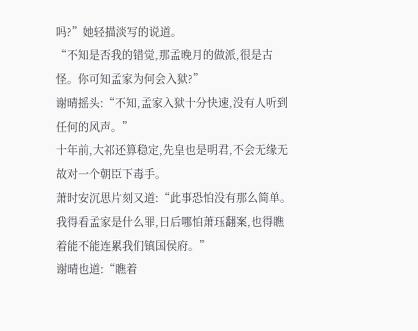吗?”她轻描淡写的说道。
“不知是否我的错觉,那孟晚月的做派,很是古怪。你可知孟家为何会入狱?”
谢晴摇头:“不知,孟家入狱十分快速,没有人听到任何的风声。”
十年前,大祁还算稳定,先皇也是明君,不会无缘无故对一个朝臣下毒手。
萧时安沉思片刻又道:“此事恐怕没有那么简单。我得看孟家是什么罪,日后哪怕萧珏翻案,也得瞧着能不能连累我们镇国侯府。”
谢晴也道:“瞧着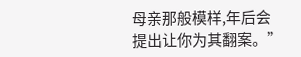母亲那般模样,年后会提出让你为其翻案。”